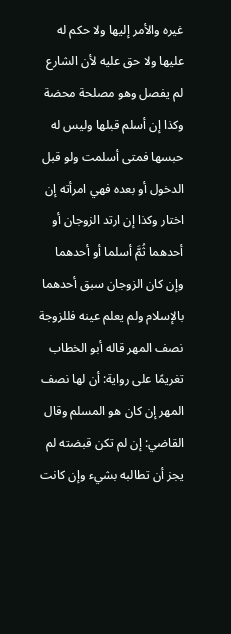غيره والأمر إليها ولا حكم له عليها ولا حق عليه لأن الشارع لم يفصل وهو مصلحة محضة وكذا إن أسلم قبلها وليس له حبسها فمتى أسلمت ولو قبل الدخول أو بعده فهي امرأته إن اختار وكذا إن ارتد الزوجان أو أحدهما ثُمَّ أسلما أو أحدهما وإن كان الزوجان سبق أحدهما بالإسلام ولم يعلم عينه فللزوجة نصف المهر قاله أبو الخطاب تغريمًا على رواية: أن لها نصف المهر إن كان هو المسلم وقال القاضي: إن لم تكن قبضته لم يجز أن تطالبه بشيء وإن كانت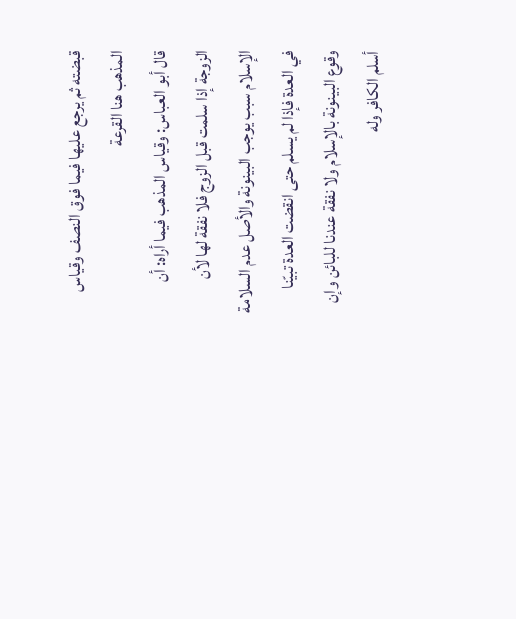قبضته ثم يرجع عليها فيما فوق النصف وقياس المذهب هنا القرعة
قال أبو العباس: وقياس المذهب فيما أراه: أن الزوجة إذا سلمت قبل الزوج فلا نفقة لها لأن الإسلام سبب يوجب البينونة والأصل عدم السلامة في العدة فإذا لم يسلم حتى انقضت العدة تبيّنا وقوع البينونة بالإسلام ولا نفقة عندنا للبائن وإن أسلم الكافر وله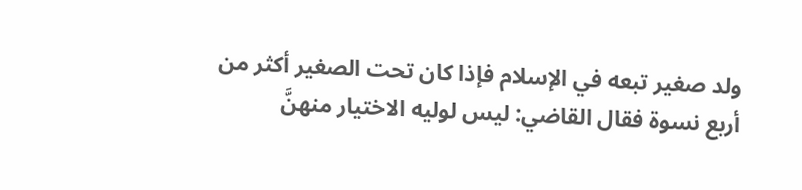ولد صغير تبعه في الإسلام فإذا كان تحت الصغير أكثر من أربع نسوة فقال القاضي: ليس لوليه الاختيار منهنَّ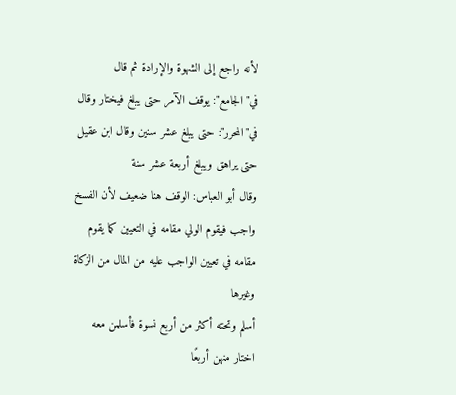لأنه راجع إلى الشهوة والإرادة ثم قال في"الجامع": يوقف الآمر حتى يبلغ فيختار وقال في"المحرر": حتى يبلغ عشر سنين وقال ابن عقيل حتى يراهق ويبلغ أربعة عشر سنة
وقال أبو العباس: الوقف هنا ضعيف لأن الفسخ واجب فيقوم الولي مقامه في التعيين كما يقوم مقامه في تعيين الواجب عليه من المال من الزكاة وغيرها
أسلم وتحته أكثر من أربع نسوة فأسلمن معه اختار منهن أربعًا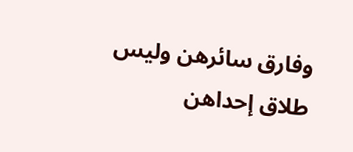وفارق سائرهن وليس طلاق إحداهن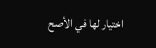اختيار لها في الأصح